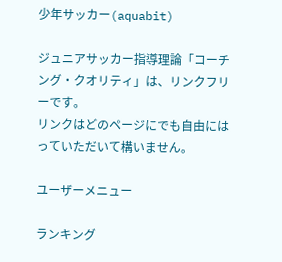少年サッカー(aquabit)

ジュニアサッカー指導理論「コーチング・クオリティ」は、リンクフリーです。
リンクはどのページにでも自由にはっていただいて構いません。

ユーザーメニュー

ランキング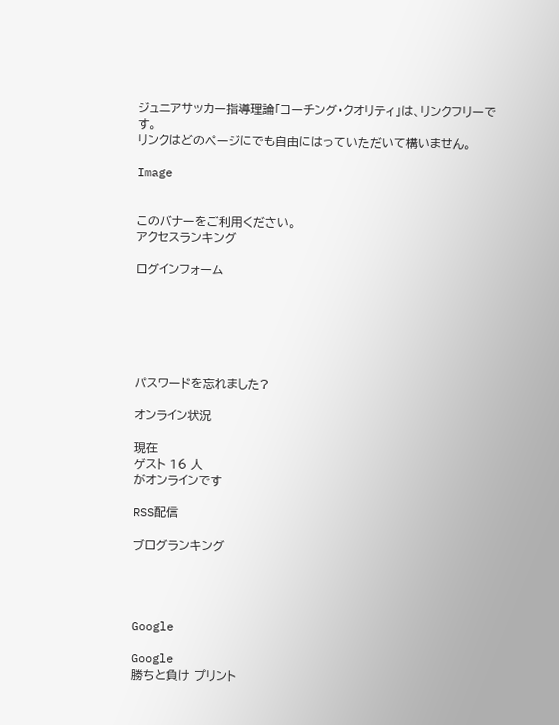ジュニアサッカー指導理論「コーチング・クオリティ」は、リンクフリーです。
リンクはどのページにでも自由にはっていただいて構いません。

Image


このバナーをご利用ください。
アクセスランキング

ログインフォーム






パスワードを忘れました?

オンライン状況

現在
ゲスト 16 人
がオンラインです

RSS配信

ブログランキング




Google

Google
勝ちと負け プリント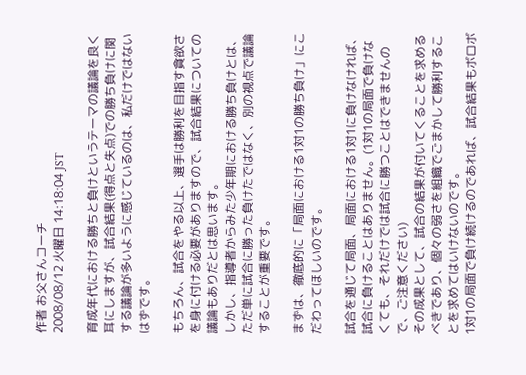作者 お父さんコーチ
2008/08/12 火曜日 14:18:04 JST

育成年代における勝ちと負けというテーマの議論を良く耳にしますが、試合結果(得点と失点)での勝ち負けに関する議論が多いように感じているのは、私だけではないはずです。

もちろん、試合をやる以上、選手は勝利を目指す貪欲さを身に付ける必要がありますので、試合結果についての議論もありだとは思います。
しかし、指導者からみた少年期における勝ち負けとは、ただ単に試合に勝った負けたではなく、別の視点で議論することが重要です。

まずは、徹底的に「局面における1対1の勝ち負け」にこだわってほしいのです。

試合を通じて局面、局面における1対1に負けなければ、試合に負けることはありません。(1対1の局面で負けなくても、それだけでは試合に勝つことはできませんので、ご注意ください)
その成果として、試合の結果が付いてくることを求めるべきであり、個々の弱さを組織でごまかして勝利することを求めてはいけないのです。
1対1の局面で負け続けるのであれば、試合結果もボロボ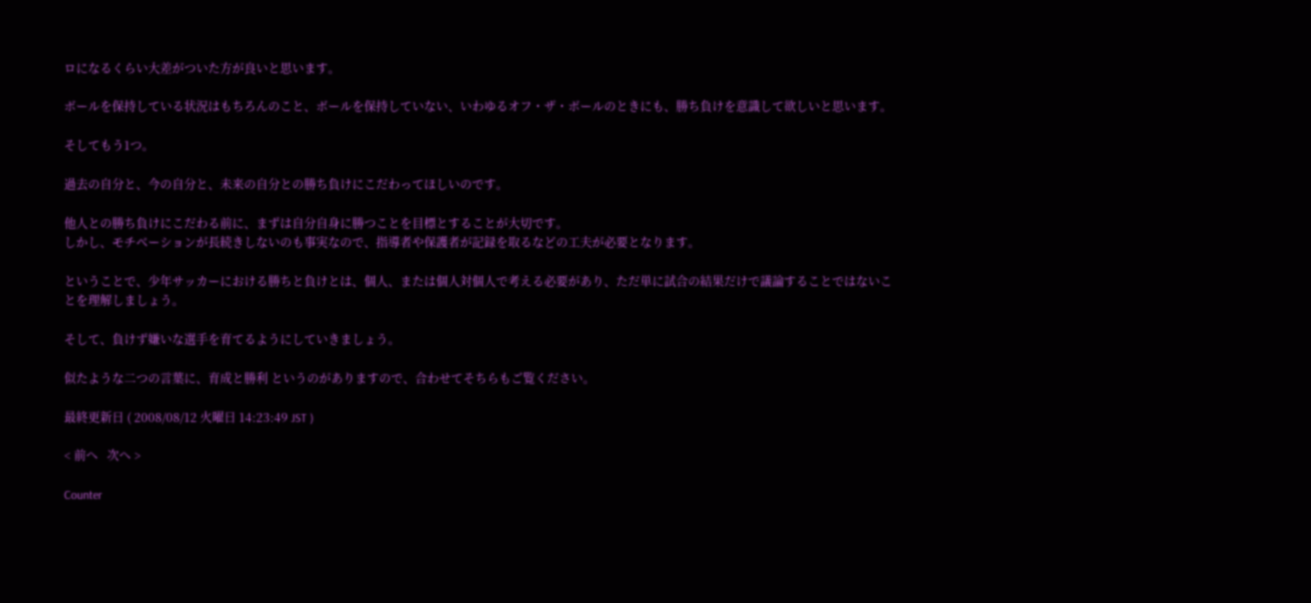ロになるくらい大差がついた方が良いと思います。

ボールを保持している状況はもちろんのこと、ボールを保持していない、いわゆるオフ・ザ・ボールのときにも、勝ち負けを意識して欲しいと思います。

そしてもう1つ。

過去の自分と、今の自分と、未来の自分との勝ち負けにこだわってほしいのです。

他人との勝ち負けにこだわる前に、まずは自分自身に勝つことを目標とすることが大切です。
しかし、モチベーションが長続きしないのも事実なので、指導者や保護者が記録を取るなどの工夫が必要となります。

ということで、少年サッカーにおける勝ちと負けとは、個人、または個人対個人で考える必要があり、ただ単に試合の結果だけで議論することではないことを理解しましょう。

そして、負けず嫌いな選手を育てるようにしていきましょう。

似たような二つの言葉に、育成と勝利 というのがありますので、合わせてそちらもご覧ください。

最終更新日 ( 2008/08/12 火曜日 14:23:49 JST )

< 前へ   次へ >

Counter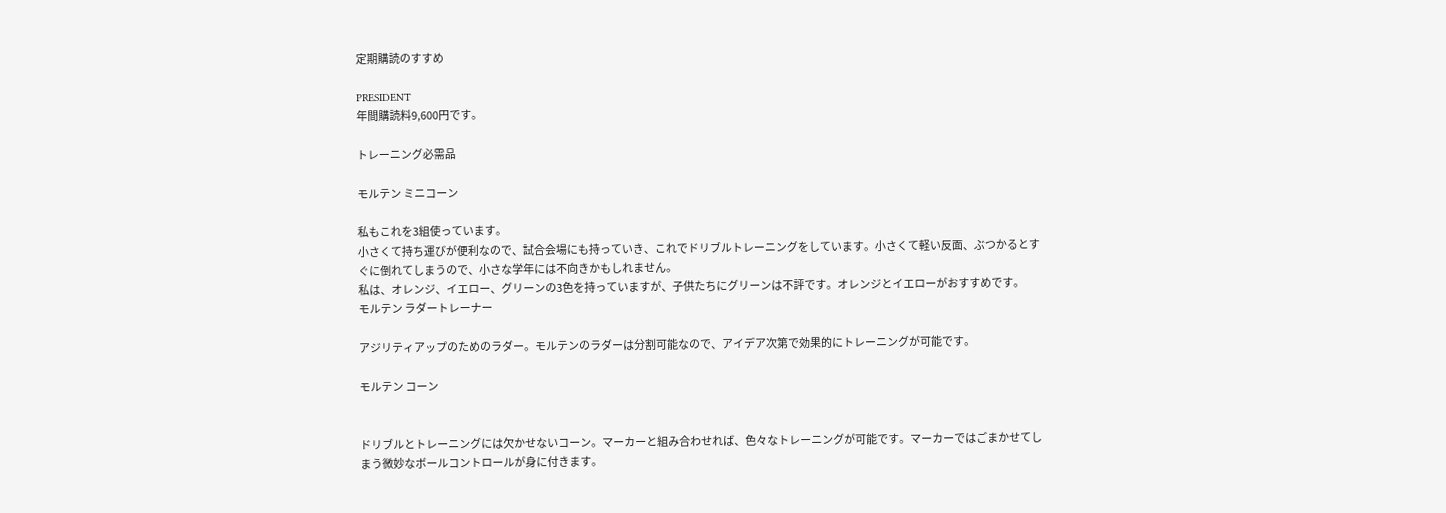定期購読のすすめ

PRESIDENT
年間購読料9,600円です。

トレーニング必需品

モルテン ミニコーン

私もこれを3組使っています。
小さくて持ち運びが便利なので、試合会場にも持っていき、これでドリブルトレーニングをしています。小さくて軽い反面、ぶつかるとすぐに倒れてしまうので、小さな学年には不向きかもしれません。
私は、オレンジ、イエロー、グリーンの3色を持っていますが、子供たちにグリーンは不評です。オレンジとイエローがおすすめです。
モルテン ラダートレーナー

アジリティアップのためのラダー。モルテンのラダーは分割可能なので、アイデア次第で効果的にトレーニングが可能です。

モルテン コーン


ドリブルとトレーニングには欠かせないコーン。マーカーと組み合わせれば、色々なトレーニングが可能です。マーカーではごまかせてしまう微妙なボールコントロールが身に付きます。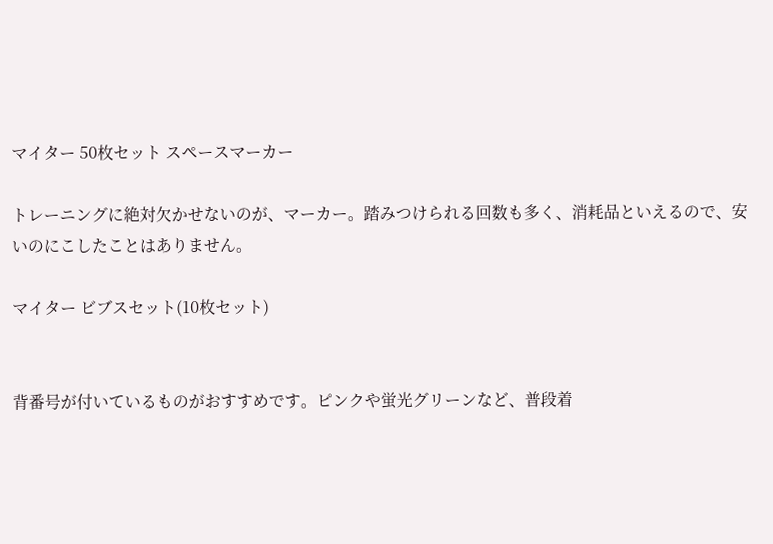マイター 50枚セット スペースマーカー

トレーニングに絶対欠かせないのが、マーカー。踏みつけられる回数も多く、消耗品といえるので、安いのにこしたことはありません。

マイター ビブスセット(10枚セット)


背番号が付いているものがおすすめです。ピンクや蛍光グリーンなど、普段着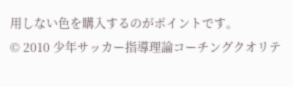用しない色を購入するのがポイントです。
© 2010 少年サッカー指導理論コーチングクオリテ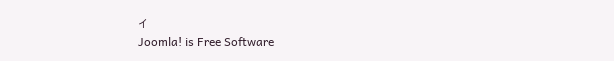ィ
Joomla! is Free Software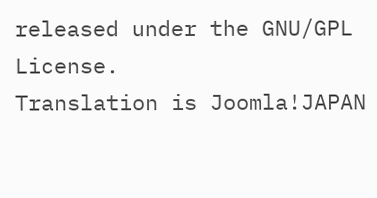released under the GNU/GPL License.
Translation is Joomla!JAPAN